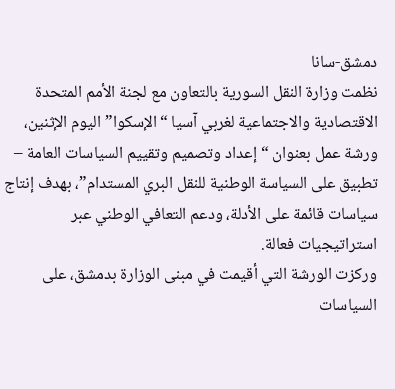دمشق-سانا
نظمت وزارة النقل السورية بالتعاون مع لجنة الأمم المتحدة الاقتصادية والاجتماعية لغربي آسيا “الإسكوا” اليوم الإثنين، ورشة عمل بعنوان “إعداد وتصميم وتقييم السياسات العامة – تطبيق على السياسة الوطنية للنقل البري المستدام”، بهدف إنتاج سياسات قائمة على الأدلة، ودعم التعافي الوطني عبر استراتيجيات فعالة.
وركزت الورشة التي أقيمت في مبنى الوزارة بدمشق، على السياسات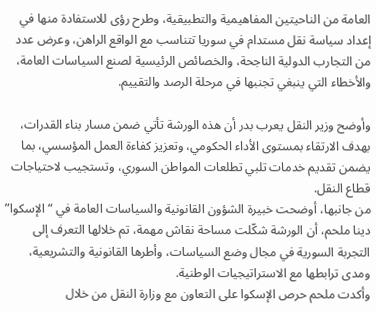العامة من الناحيتين المفاهيمية والتطبيقية، وطرح رؤى للاستفادة منها في إعداد سياسة نقل مستدام في سوريا تتناسب مع الواقع الراهن، وعرض عدد من التجارب الدولية الناجحة، والخصائص الرئيسية لصنع السياسات العامة، والأخطاء التي ينبغي تجنبها في مرحلة الرصد والتقييم.

وأوضح وزير النقل يعرب بدر أن هذه الورشة تأتي ضمن مسار بناء القدرات، بهدف الارتقاء بمستوى الأداء الحكومي، وتعزيز كفاءة العمل المؤسسي، بما يضمن تقديم خدمات تلبي تطلعات المواطن السوري، وتستجيب لاحتياجات قطاع النقل.
من جانبها، أوضحت خبيرة الشؤون القانونية والسياسات العامة في “الإسكوا” دينا ملحم، أن الورشة شكّلت مساحة نقاش مهمة، تم خلالها التعرف إلى التجربة السورية في مجال وضع السياسات، وأطرها القانونية والتشريعية، ومدى ترابطها مع الاستراتيجيات الوطنية.
وأكدت ملحم حرص الإسكوا على التعاون مع وزارة النقل من خلال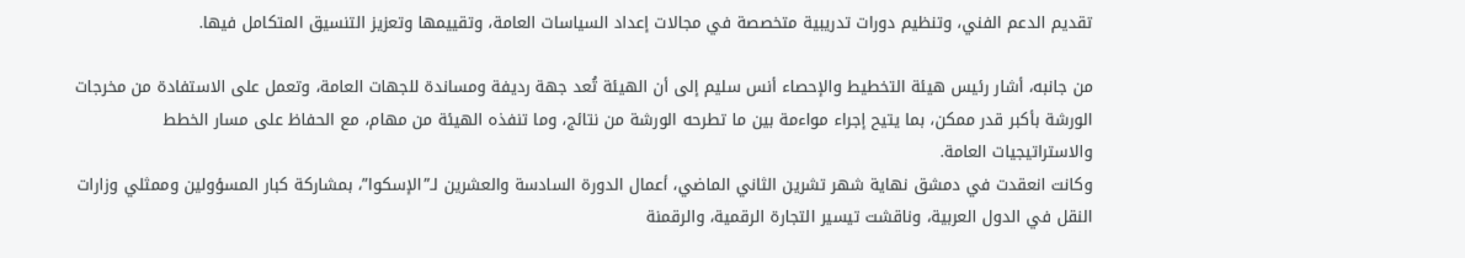تقديم الدعم الفني، وتنظيم دورات تدريبية متخصصة في مجالات إعداد السياسات العامة، وتقييمها وتعزيز التنسيق المتكامل فيها.

من جانبه، أشار رئيس هيئة التخطيط والإحصاء أنس سليم إلى أن الهيئة تُعد جهة رديفة ومساندة للجهات العامة، وتعمل على الاستفادة من مخرجات الورشة بأكبر قدر ممكن، بما يتيح إجراء مواءمة بين ما تطرحه الورشة من نتائج، وما تنفذه الهيئة من مهام، مع الحفاظ على مسار الخطط والاستراتيجيات العامة.
وكانت انعقدت في دمشق نهاية شهر تشرين الثاني الماضي، أعمال الدورة السادسة والعشرين لـ”الإسكوا”، بمشاركة كبار المسؤولين وممثلي وزارات النقل في الدول العربية، وناقشت تيسير التجارة الرقمية، والرقمنة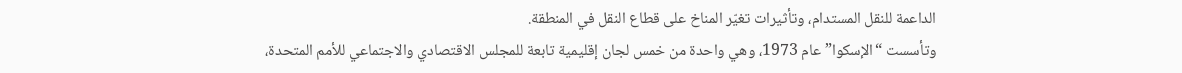الداعمة للنقل المستدام، وتأثيرات تغيّر المناخ على قطاع النقل في المنطقة.
وتأسست “الإسكوا” عام 1973، وهي واحدة من خمس لجان إقليمية تابعة للمجلس الاقتصادي والاجتماعي للأمم المتحدة،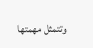وتتمثل مهمتها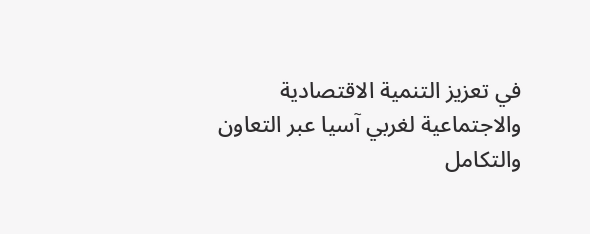في تعزيز التنمية الاقتصادية والاجتماعية لغربي آسيا عبر التعاون والتكامل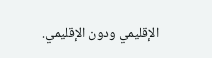الإقليمي ودون الإقليمي.